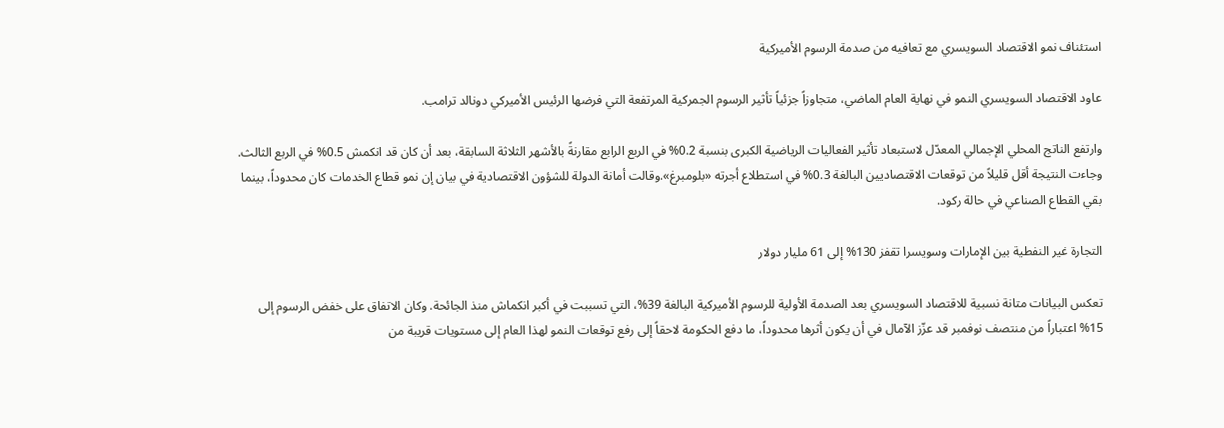استئناف نمو الاقتصاد السويسري مع تعافيه من صدمة الرسوم الأميركية

عاود الاقتصاد السويسري النمو في نهاية العام الماضي، متجاوزاً جزئياً تأثير الرسوم الجمركية المرتفعة التي فرضها الرئيس الأميركي دونالد ترامب.

وارتفع الناتج المحلي الإجمالي المعدّل لاستبعاد تأثير الفعاليات الرياضية الكبرى بنسبة 0.2% في الربع الرابع مقارنةً بالأشهر الثلاثة السابقة، بعد أن كان قد انكمش 0.5% في الربع الثالث. وجاءت النتيجة أقل قليلاً من توقعات الاقتصاديين البالغة 0.3% في استطلاع أجرته «بلومبرغ».وقالت أمانة الدولة للشؤون الاقتصادية في بيان إن نمو قطاع الخدمات كان محدوداً، بينما بقي القطاع الصناعي في حالة ركود.

التجارة غير النفطية بين الإمارات وسويسرا تقفز 130% إلى 61 مليار دولار

تعكس البيانات متانة نسبية للاقتصاد السويسري بعد الصدمة الأولية للرسوم الأميركية البالغة 39%، التي تسببت في أكبر انكماش منذ الجائحة. وكان الاتفاق على خفض الرسوم إلى 15% اعتباراً من منتصف نوفمبر قد عزّز الآمال في أن يكون أثرها محدوداً، ما دفع الحكومة لاحقاً إلى رفع توقعات النمو لهذا العام إلى مستويات قريبة من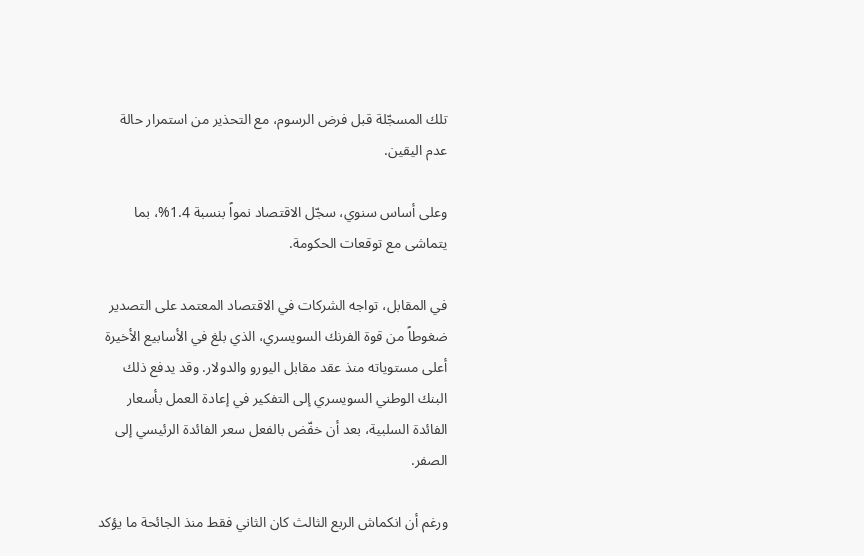تلك المسجّلة قبل فرض الرسوم، مع التحذير من استمرار حالة عدم اليقين.

وعلى أساس سنوي، سجّل الاقتصاد نمواً بنسبة 1.4%، بما يتماشى مع توقعات الحكومة.

في المقابل، تواجه الشركات في الاقتصاد المعتمد على التصدير ضغوطاً من قوة الفرنك السويسري، الذي بلغ في الأسابيع الأخيرة أعلى مستوياته منذ عقد مقابل اليورو والدولار. وقد يدفع ذلك البنك الوطني السويسري إلى التفكير في إعادة العمل بأسعار الفائدة السلبية، بعد أن خفّض بالفعل سعر الفائدة الرئيسي إلى الصفر.

ورغم أن انكماش الربع الثالث كان الثاني فقط منذ الجائحة ما يؤكد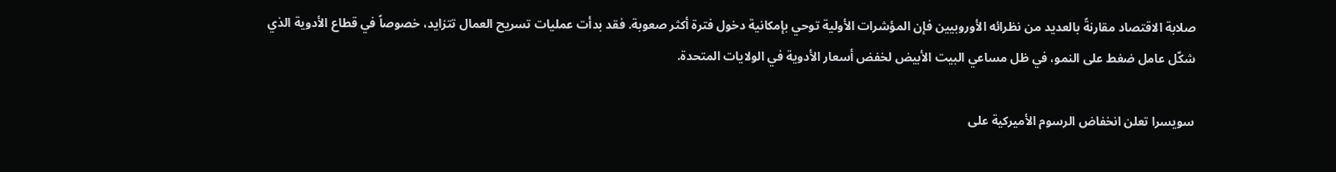صلابة الاقتصاد مقارنةً بالعديد من نظرائه الأوروبيين فإن المؤشرات الأولية توحي بإمكانية دخول فترة أكثر صعوبة. فقد بدأت عمليات تسريح العمال تتزايد، خصوصاً في قطاع الأدوية الذي شكّل عامل ضغط على النمو، في ظل مساعي البيت الأبيض لخفض أسعار الأدوية في الولايات المتحدة.

سويسرا تعلن انخفاض الرسوم الأميركية على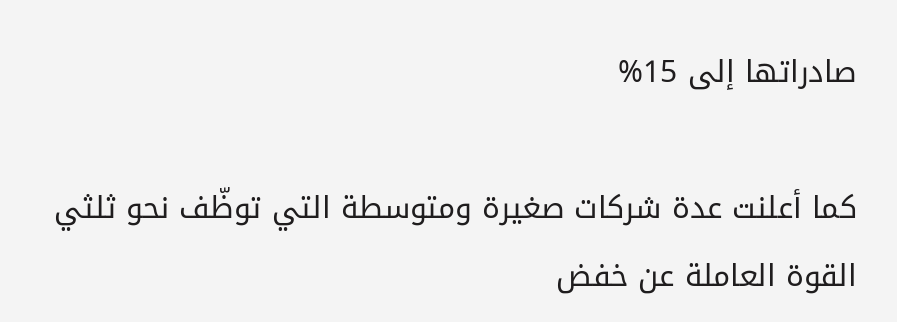صادراتها إلى 15%

كما أعلنت عدة شركات صغيرة ومتوسطة التي توظّف نحو ثلثي القوة العاملة عن خفض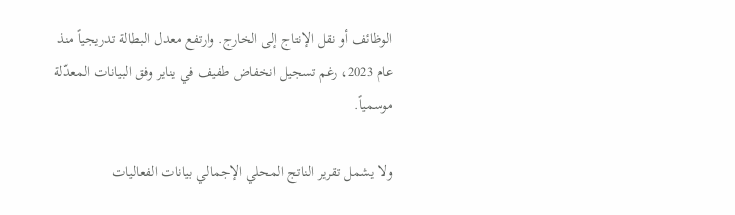الوظائف أو نقل الإنتاج إلى الخارج. وارتفع معدل البطالة تدريجياً منذ عام 2023، رغم تسجيل انخفاض طفيف في يناير وفق البيانات المعدّلة موسمياً.

ولا يشمل تقرير الناتج المحلي الإجمالي بيانات الفعاليات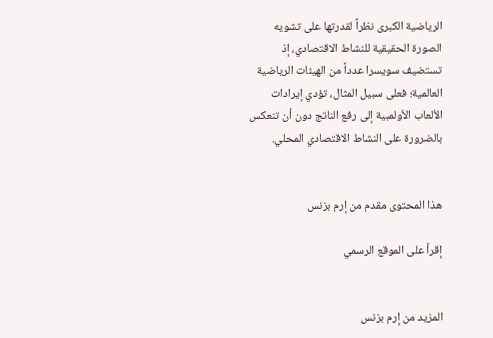الرياضية الكبرى نظراً لقدرتها على تشويه الصورة الحقيقية للنشاط الاقتصادي، إذ تستضيف سويسرا عدداً من الهيئات الرياضية العالمية؛ فعلى سبيل المثال، تؤدي إيرادات الألعاب الأولمبية إلى رفع الناتج دون أن تنعكس بالضرورة على النشاط الاقتصادي المحلي.


هذا المحتوى مقدم من إرم بزنس

إقرأ على الموقع الرسمي


المزيد من إرم بزنس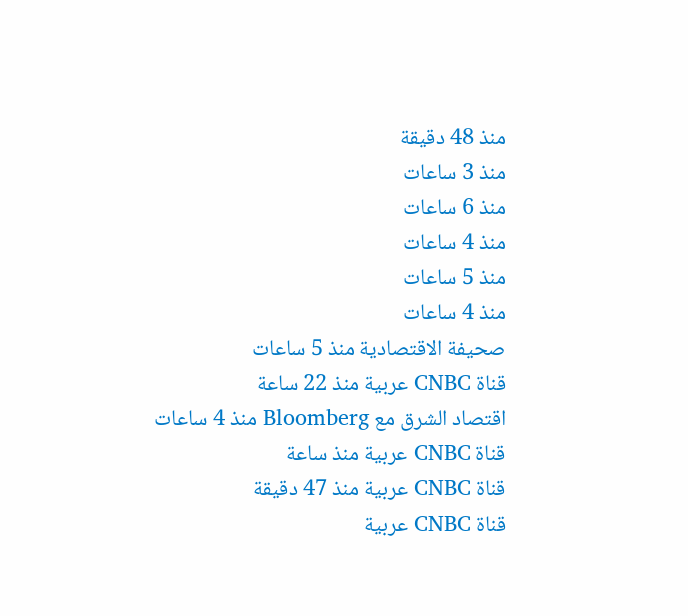منذ 48 دقيقة
منذ 3 ساعات
منذ 6 ساعات
منذ 4 ساعات
منذ 5 ساعات
منذ 4 ساعات
صحيفة الاقتصادية منذ 5 ساعات
قناة CNBC عربية منذ 22 ساعة
اقتصاد الشرق مع Bloomberg منذ 4 ساعات
قناة CNBC عربية منذ ساعة
قناة CNBC عربية منذ 47 دقيقة
قناة CNBC عربية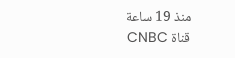منذ 19 ساعة
قناة CNBC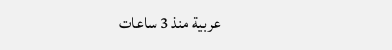عربية منذ 3 ساعات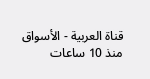قناة العربية - الأسواق منذ 10 ساعات